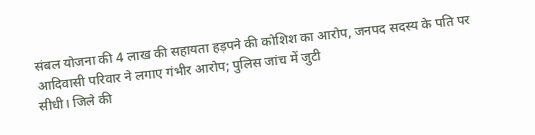संबल योजना की 4 लाख की सहायता हड़पने की कोशिश का आरोप, जनपद सदस्य के पति पर आदिवासी परिवार ने लगाए गंभीर आरोप; पुलिस जांच में जुटी
सीधी। जिले की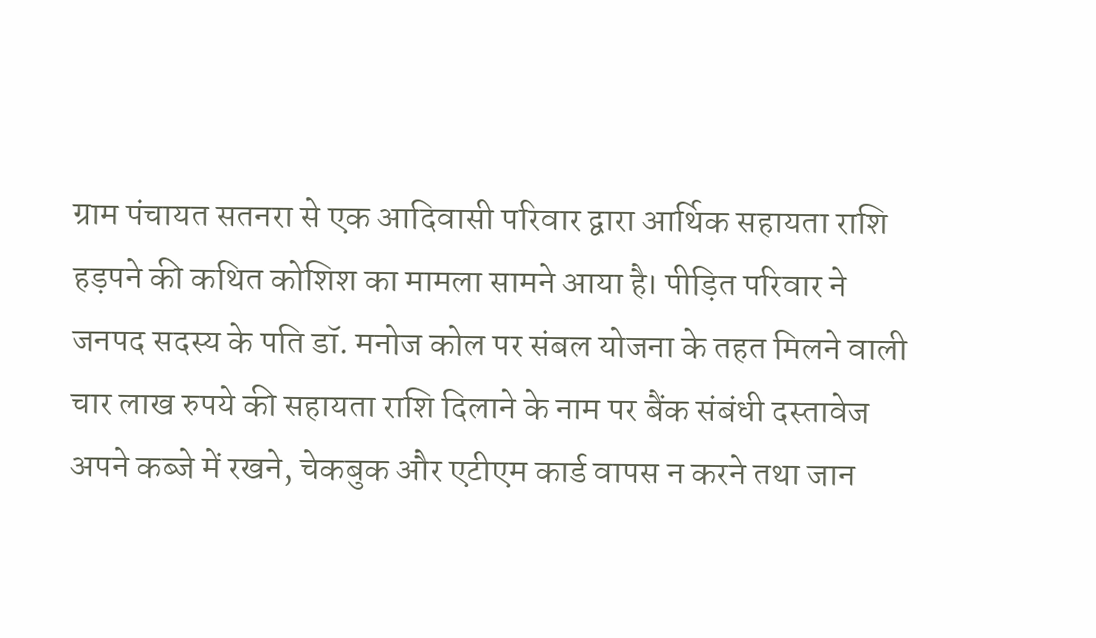ग्राम पंचायत सतनरा से एक आदिवासी परिवार द्वारा आर्थिक सहायता राशि हड़पने की कथित कोशिश का मामला सामने आया है। पीड़ित परिवार ने जनपद सदस्य के पति डॉ. मनोज कोल पर संबल योजना के तहत मिलने वाली चार लाख रुपये की सहायता राशि दिलाने के नाम पर बैंक संबंधी दस्तावेज अपने कब्जे में रखने, चेकबुक और एटीएम कार्ड वापस न करने तथा जान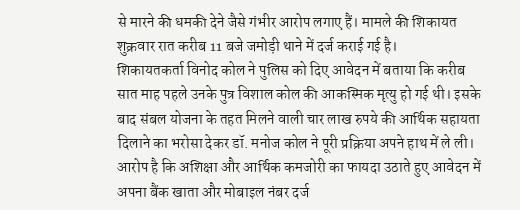से मारने की धमकी देने जैसे गंभीर आरोप लगाए हैं। मामले की शिकायत शुक्रवार रात करीब 11 बजे जमोड़ी थाने में दर्ज कराई गई है।
शिकायतकर्ता विनोद कोल ने पुलिस को दिए आवेदन में बताया कि करीब सात माह पहले उनके पुत्र विशाल कोल की आकस्मिक मृत्यु हो गई थी। इसके बाद संबल योजना के तहत मिलने वाली चार लाख रुपये की आर्थिक सहायता दिलाने का भरोसा देकर डॉ. मनोज कोल ने पूरी प्रक्रिया अपने हाथ में ले ली। आरोप है कि अशिक्षा और आर्थिक कमजोरी का फायदा उठाते हुए आवेदन में अपना बैंक खाता और मोबाइल नंबर दर्ज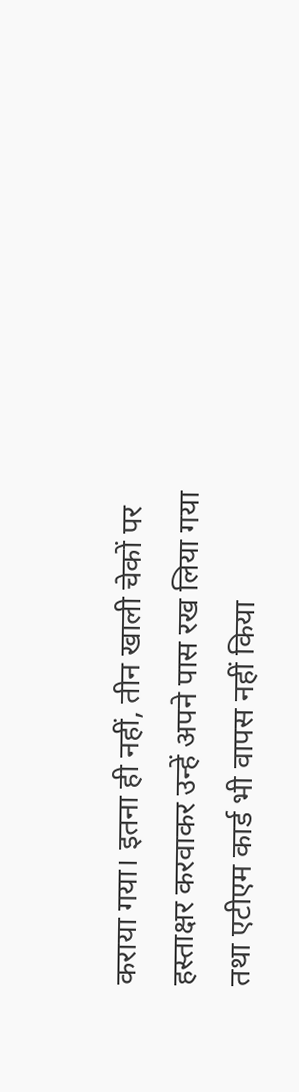कराया गया। इतना ही नहीं, तीन खाली चेकों पर हस्ताक्षर करवाकर उन्हें अपने पास रख लिया गया तथा एटीएम कार्ड भी वापस नहीं किया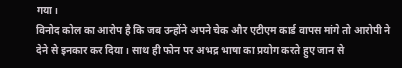गया।
विनोद कोल का आरोप है कि जब उन्होंने अपने चेक और एटीएम कार्ड वापस मांगे तो आरोपी ने देने से इनकार कर दिया। साथ ही फोन पर अभद्र भाषा का प्रयोग करते हुए जान से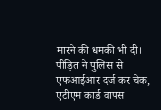मारने की धमकी भी दी। पीड़ित ने पुलिस से एफआईआर दर्ज कर चेक, एटीएम कार्ड वापस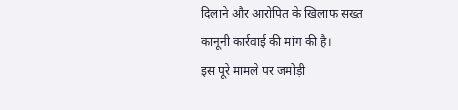दिलाने और आरोपित के खिलाफ सख्त कानूनी कार्रवाई की मांग की है।
इस पूरे मामले पर जमोड़ी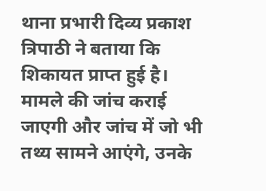थाना प्रभारी दिव्य प्रकाश त्रिपाठी ने बताया कि शिकायत प्राप्त हुई है। मामले की जांच कराई जाएगी और जांच में जो भी तथ्य सामने आएंगे, उनके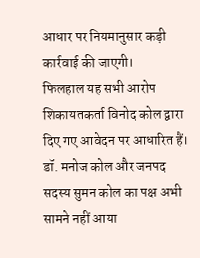आधार पर नियमानुसार कड़ी कार्रवाई की जाएगी।
फिलहाल यह सभी आरोप शिकायतकर्ता विनोद कोल द्वारा दिए गए आवेदन पर आधारित हैं। डॉ. मनोज कोल और जनपद सदस्य सुमन कोल का पक्ष अभी सामने नहीं आया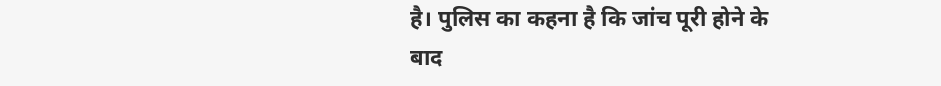है। पुलिस का कहना है कि जांच पूरी होने के बाद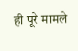ही पूरे मामले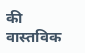की वास्तविक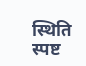स्थिति स्पष्ट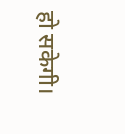हो सकेगी।